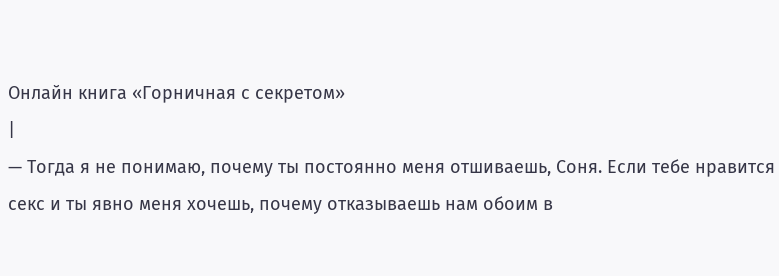Онлайн книга «Горничная с секретом»
|
— Тогда я не понимаю, почему ты постоянно меня отшиваешь, Соня. Если тебе нравится секс и ты явно меня хочешь, почему отказываешь нам обоим в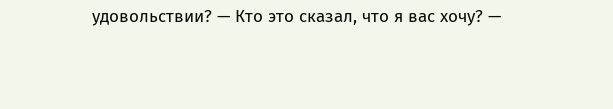удовольствии? — Кто это сказал, что я вас хочу? —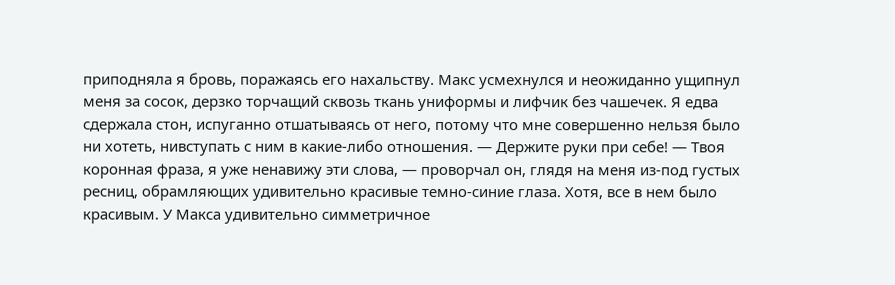приподняла я бровь, поражаясь его нахальству. Макс усмехнулся и неожиданно ущипнул меня за сосок, дерзко торчащий сквозь ткань униформы и лифчик без чашечек. Я едва сдержала стон, испуганно отшатываясь от него, потому что мне совершенно нельзя было ни хотеть, нивступать с ним в какие-либо отношения. — Держите руки при себе! — Твоя коронная фраза, я уже ненавижу эти слова, — проворчал он, глядя на меня из-под густых ресниц, обрамляющих удивительно красивые темно-синие глаза. Хотя, все в нем было красивым. У Макса удивительно симметричное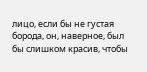лицо, если бы не густая борода, он, наверное, был бы слишком красив, чтобы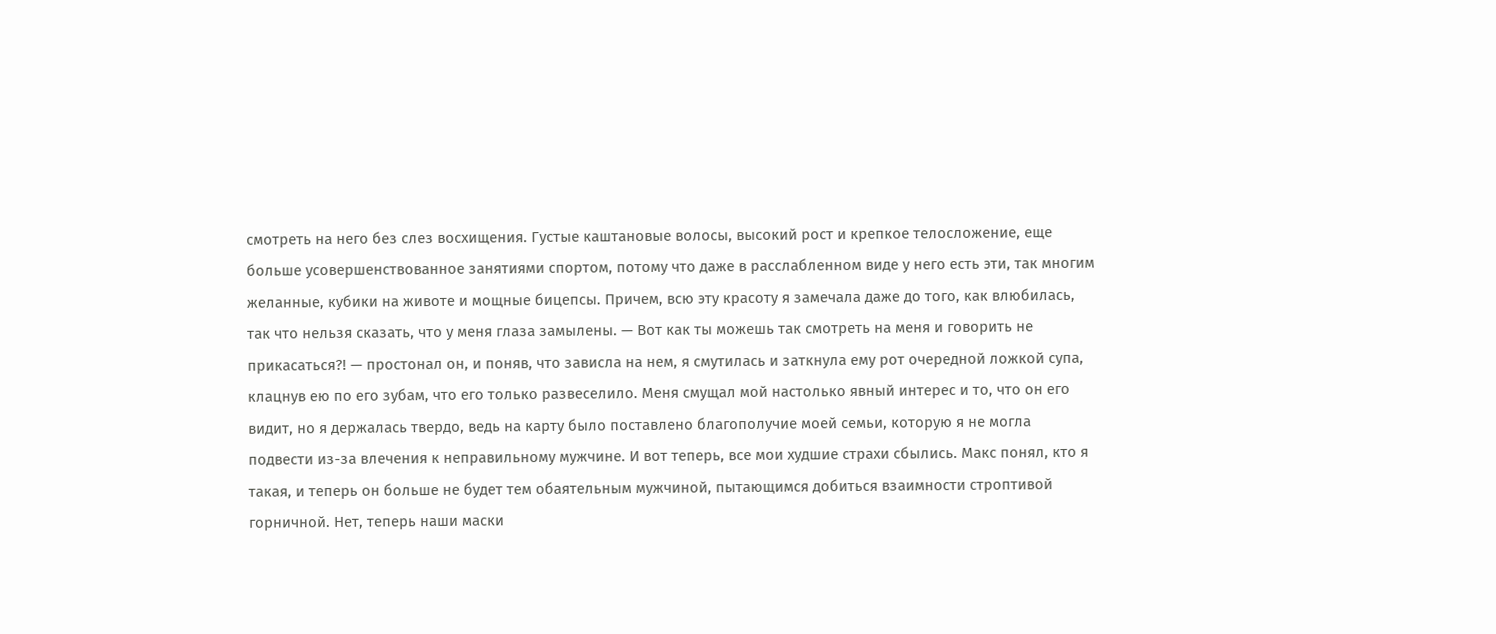смотреть на него без слез восхищения. Густые каштановые волосы, высокий рост и крепкое телосложение, еще больше усовершенствованное занятиями спортом, потому что даже в расслабленном виде у него есть эти, так многим желанные, кубики на животе и мощные бицепсы. Причем, всю эту красоту я замечала даже до того, как влюбилась, так что нельзя сказать, что у меня глаза замылены. — Вот как ты можешь так смотреть на меня и говорить не прикасаться?! — простонал он, и поняв, что зависла на нем, я смутилась и заткнула ему рот очередной ложкой супа, клацнув ею по его зубам, что его только развеселило. Меня смущал мой настолько явный интерес и то, что он его видит, но я держалась твердо, ведь на карту было поставлено благополучие моей семьи, которую я не могла подвести из-за влечения к неправильному мужчине. И вот теперь, все мои худшие страхи сбылись. Макс понял, кто я такая, и теперь он больше не будет тем обаятельным мужчиной, пытающимся добиться взаимности строптивой горничной. Нет, теперь наши маски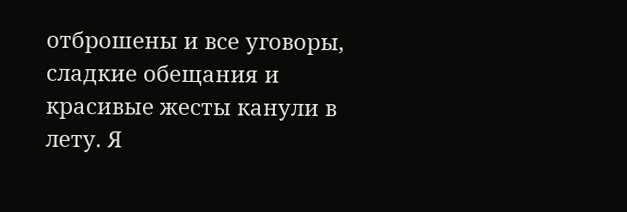отброшены и все уговоры, сладкие обещания и красивые жесты канули в лету. Я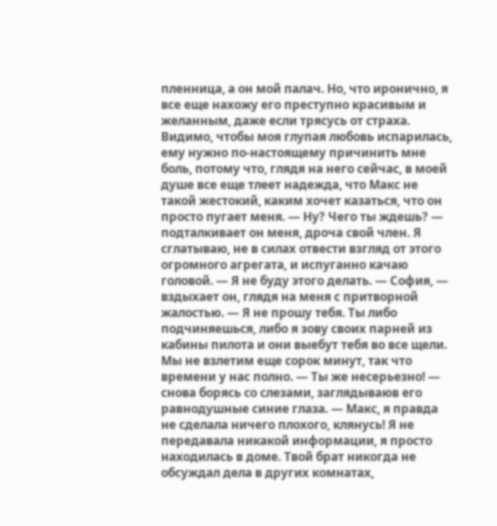пленница, а он мой палач. Но, что иронично, я все еще нахожу его преступно красивым и желанным, даже если трясусь от страха. Видимо, чтобы моя глупая любовь испарилась, ему нужно по-настоящему причинить мне боль, потому что, глядя на него сейчас, в моей душе все еще тлеет надежда, что Макс не такой жестокий, каким хочет казаться, что он просто пугает меня. — Ну? Чего ты ждешь? — подталкивает он меня, дроча свой член. Я сглатываю, не в силах отвести взгляд от этого огромного агрегата, и испуганно качаю головой. — Я не буду этого делать. — София, — вздыхает он, глядя на меня с притворной жалостью. — Я не прошу тебя. Ты либо подчиняешься, либо я зову своих парней из кабины пилота и они выебут тебя во все щели. Мы не взлетим еще сорок минут, так что времени у нас полно. — Ты же несерьезно! — снова борясь со слезами, заглядываюв его равнодушные синие глаза. — Макс, я правда не сделала ничего плохого, клянусь! Я не передавала никакой информации, я просто находилась в доме. Твой брат никогда не обсуждал дела в других комнатах,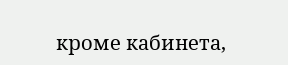кроме кабинета,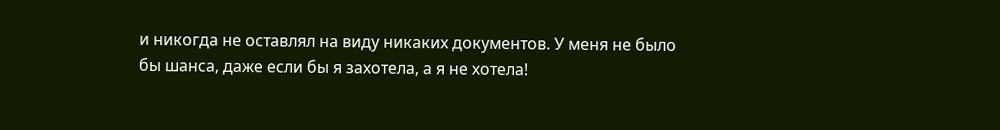и никогда не оставлял на виду никаких документов. У меня не было бы шанса, даже если бы я захотела, а я не хотела!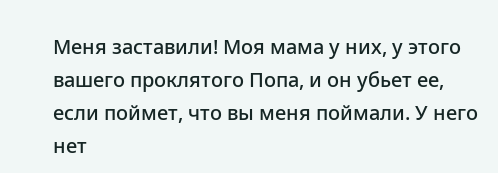Меня заставили! Моя мама у них, у этого вашего проклятого Попа, и он убьет ее, если поймет, что вы меня поймали. У него нет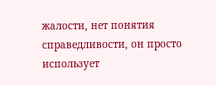жалости, нет понятия справедливости, он просто использует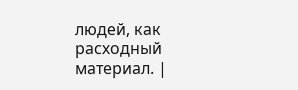людей, как расходный материал. |